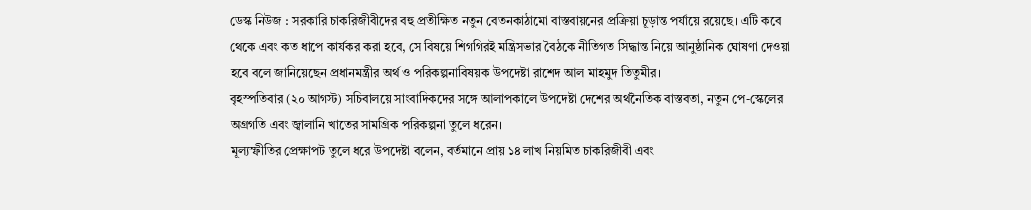ডেস্ক নিউজ : সরকারি চাকরিজীবীদের বহু প্রতীক্ষিত নতুন বেতনকাঠামো বাস্তবায়নের প্রক্রিয়া চূড়ান্ত পর্যায়ে রয়েছে। এটি কবে থেকে এবং কত ধাপে কার্যকর করা হবে, সে বিষয়ে শিগগিরই মন্ত্রিসভার বৈঠকে নীতিগত সিদ্ধান্ত নিয়ে আনুষ্ঠানিক ঘোষণা দেওয়া হবে বলে জানিয়েছেন প্রধানমন্ত্রীর অর্থ ও পরিকল্পনাবিষয়ক উপদেষ্টা রাশেদ আল মাহমুদ তিতুমীর।
বৃহস্পতিবার (২০ আগস্ট) সচিবালয়ে সাংবাদিকদের সঙ্গে আলাপকালে উপদেষ্টা দেশের অর্থনৈতিক বাস্তবতা, নতুন পে-স্কেলের অগ্রগতি এবং জ্বালানি খাতের সামগ্রিক পরিকল্পনা তুলে ধরেন।
মূল্যস্ফীতির প্রেক্ষাপট তুলে ধরে উপদেষ্টা বলেন, বর্তমানে প্রায় ১৪ লাখ নিয়মিত চাকরিজীবী এবং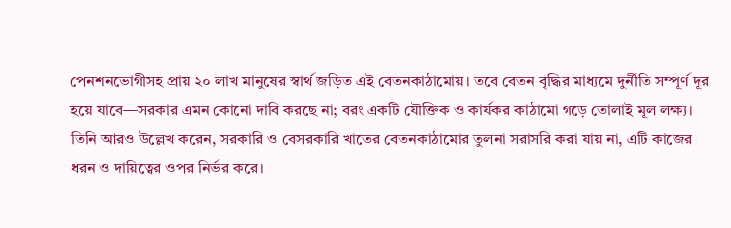পেনশনভোগীসহ প্রায় ২০ লাখ মানুষের স্বার্থ জড়িত এই বেতনকাঠামোয়। তবে বেতন বৃদ্ধির মাধ্যমে দুর্নীতি সম্পূর্ণ দূর হয়ে যাবে—সরকার এমন কোনো দাবি করছে না; বরং একটি যৌক্তিক ও কার্যকর কাঠামো গড়ে তোলাই মূল লক্ষ্য। তিনি আরও উল্লেখ করেন, সরকারি ও বেসরকারি খাতের বেতনকাঠামোর তুলনা সরাসরি করা যায় না, এটি কাজের ধরন ও দায়িত্বের ওপর নির্ভর করে।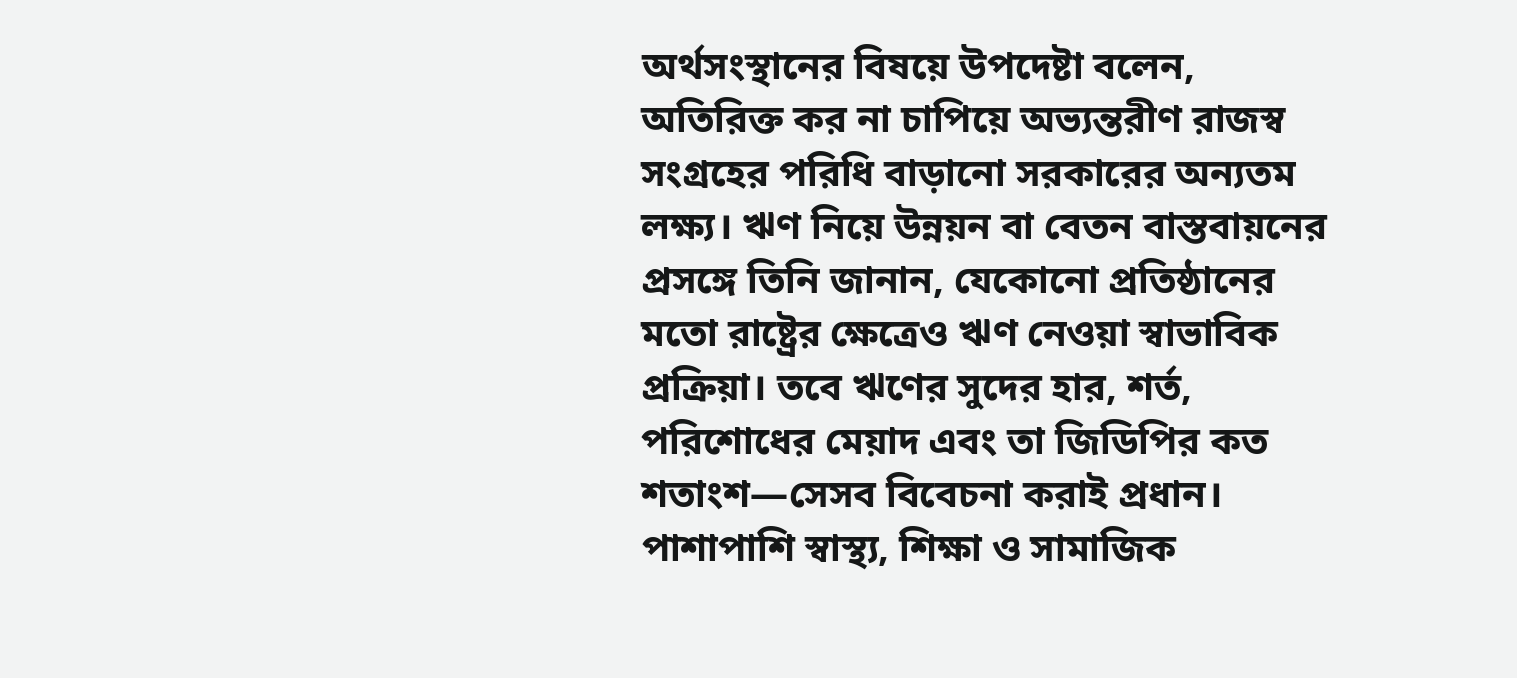অর্থসংস্থানের বিষয়ে উপদেষ্টা বলেন, অতিরিক্ত কর না চাপিয়ে অভ্যন্তরীণ রাজস্ব সংগ্রহের পরিধি বাড়ানো সরকারের অন্যতম লক্ষ্য। ঋণ নিয়ে উন্নয়ন বা বেতন বাস্তবায়নের প্রসঙ্গে তিনি জানান, যেকোনো প্রতিষ্ঠানের মতো রাষ্ট্রের ক্ষেত্রেও ঋণ নেওয়া স্বাভাবিক প্রক্রিয়া। তবে ঋণের সুদের হার, শর্ত, পরিশোধের মেয়াদ এবং তা জিডিপির কত শতাংশ—সেসব বিবেচনা করাই প্রধান। পাশাপাশি স্বাস্থ্য, শিক্ষা ও সামাজিক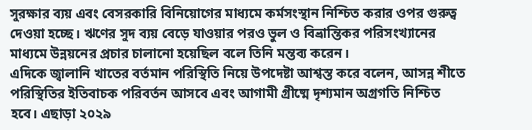সুরক্ষার ব্যয় এবং বেসরকারি বিনিয়োগের মাধ্যমে কর্মসংস্থান নিশ্চিত করার ওপর গুরুত্ব দেওয়া হচ্ছে। ঋণের সুদ ব্যয় বেড়ে যাওয়ার পরও ভুল ও বিভ্রান্তিকর পরিসংখ্যানের মাধ্যমে উন্নয়নের প্রচার চালানো হয়েছিল বলে তিনি মন্তব্য করেন।
এদিকে জ্বালানি খাতের বর্তমান পরিস্থিতি নিয়ে উপদেষ্টা আশ্বস্ত করে বলেন, আসন্ন শীতে পরিস্থিতির ইতিবাচক পরিবর্তন আসবে এবং আগামী গ্রীষ্মে দৃশ্যমান অগ্রগতি নিশ্চিত হবে। এছাড়া ২০২৯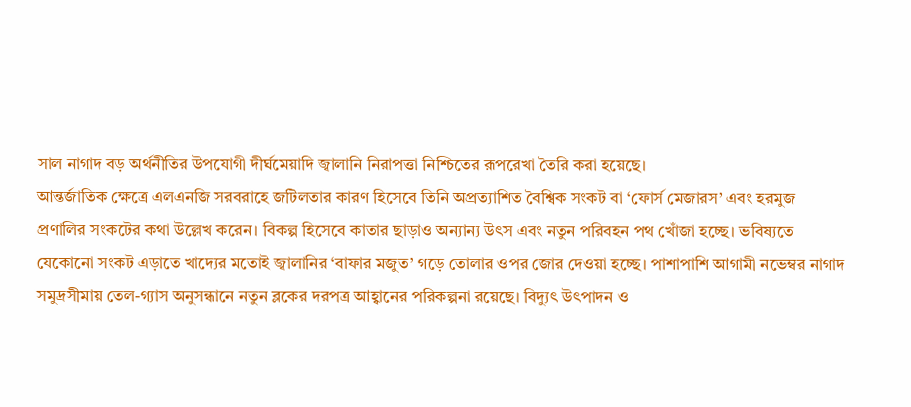সাল নাগাদ বড় অর্থনীতির উপযোগী দীর্ঘমেয়াদি জ্বালানি নিরাপত্তা নিশ্চিতের রূপরেখা তৈরি করা হয়েছে।
আন্তর্জাতিক ক্ষেত্রে এলএনজি সরবরাহে জটিলতার কারণ হিসেবে তিনি অপ্রত্যাশিত বৈশ্বিক সংকট বা ‘ফোর্স মেজারস’ এবং হরমুজ প্রণালির সংকটের কথা উল্লেখ করেন। বিকল্প হিসেবে কাতার ছাড়াও অন্যান্য উৎস এবং নতুন পরিবহন পথ খোঁজা হচ্ছে। ভবিষ্যতে যেকোনো সংকট এড়াতে খাদ্যের মতোই জ্বালানির ‘বাফার মজুত’ গড়ে তোলার ওপর জোর দেওয়া হচ্ছে। পাশাপাশি আগামী নভেম্বর নাগাদ সমুদ্রসীমায় তেল-গ্যাস অনুসন্ধানে নতুন ব্লকের দরপত্র আহ্বানের পরিকল্পনা রয়েছে। বিদ্যুৎ উৎপাদন ও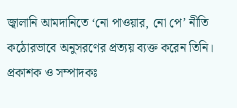জ্বালানি আমদানিতে ‘নো পাওয়ার, নো পে’ নীতি কঠোরভাবে অনুসরণের প্রত্যয় ব্যক্ত করেন তিনি।
প্রকাশক ও সম্পাদকঃ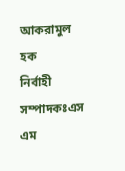আকরামুল হক
নির্বাহী সম্পাদকঃএস এম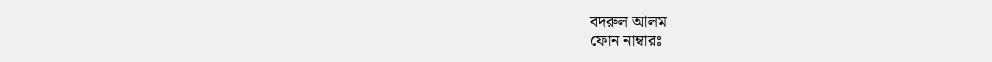বদরুল আলম
ফোন নাম্বারঃ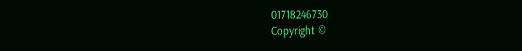01718246730
Copyright ©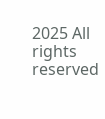2025 All rights reserved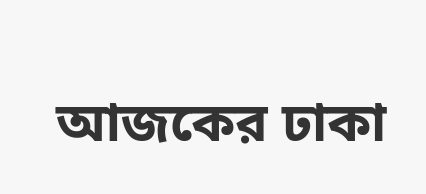আজকের ঢাকা